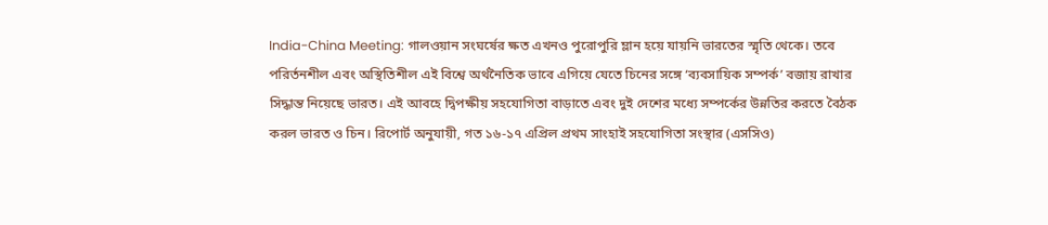India-China Meeting: গালওয়ান সংঘর্ষের ক্ষত এখনও পুরোপুরি ম্লান হয়ে যায়নি ভারতের স্মৃতি থেকে। তবে পরির্তনশীল এবং অস্থিতিশীল এই বিশ্বে অর্থনৈতিক ভাবে এগিয়ে যেতে চিনের সঙ্গে ‘ব্যবসায়িক সম্পর্ক’ বজায় রাখার সিদ্ধান্ত নিয়েছে ভারত। এই আবহে দ্বিপক্ষীয় সহযোগিতা বাড়াতে এবং দুই দেশের মধ্যে সম্পর্কের উন্নতির করতে বৈঠক করল ভারত ও চিন। রিপোর্ট অনুযায়ী, গত ১৬-১৭ এপ্রিল প্রথম সাংহাই সহযোগিতা সংস্থার (এসসিও)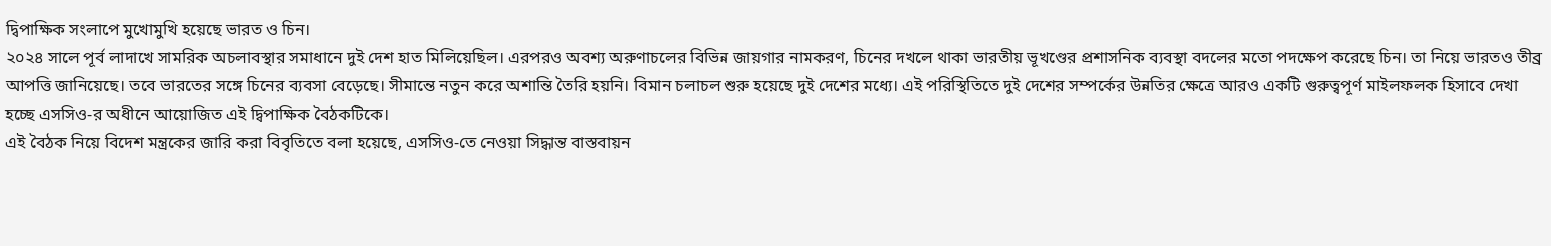দ্বিপাক্ষিক সংলাপে মুখোমুখি হয়েছে ভারত ও চিন।
২০২৪ সালে পূর্ব লাদাখে সামরিক অচলাবস্থার সমাধানে দুই দেশ হাত মিলিয়েছিল। এরপরও অবশ্য অরুণাচলের বিভিন্ন জায়গার নামকরণ, চিনের দখলে থাকা ভারতীয় ভূখণ্ডের প্রশাসনিক ব্যবস্থা বদলের মতো পদক্ষেপ করেছে চিন। তা নিয়ে ভারতও তীব্র আপত্তি জানিয়েছে। তবে ভারতের সঙ্গে চিনের ব্যবসা বেড়েছে। সীমান্তে নতুন করে অশান্তি তৈরি হয়নি। বিমান চলাচল শুরু হয়েছে দুই দেশের মধ্যে। এই পরিস্থিতিতে দুই দেশের সম্পর্কের উন্নতির ক্ষেত্রে আরও একটি গুরুত্বপূর্ণ মাইলফলক হিসাবে দেখা হচ্ছে এসসিও-র অধীনে আয়োজিত এই দ্বিপাক্ষিক বৈঠকটিকে।
এই বৈঠক নিয়ে বিদেশ মন্ত্রকের জারি করা বিবৃতিতে বলা হয়েছে, এসসিও-তে নেওয়া সিদ্ধান্ত বাস্তবায়ন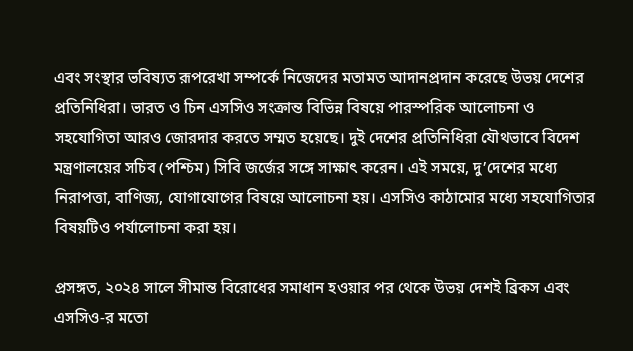এবং সংস্থার ভবিষ্যত রূপরেখা সম্পর্কে নিজেদের মতামত আদানপ্রদান করেছে উভয় দেশের প্রতিনিধিরা। ভারত ও চিন এসসিও সংক্রান্ত বিভিন্ন বিষয়ে পারস্পরিক আলোচনা ও সহযোগিতা আরও জোরদার করতে সম্মত হয়েছে। দুই দেশের প্রতিনিধিরা যৌথভাবে বিদেশ মন্ত্রণালয়ের সচিব (পশ্চিম) সিবি জর্জের সঙ্গে সাক্ষাৎ করেন। এই সময়ে, দু’দেশের মধ্যে নিরাপত্তা, বাণিজ্য, যোগাযোগের বিষয়ে আলোচনা হয়। এসসিও কাঠামোর মধ্যে সহযোগিতার বিষয়টিও পর্যালোচনা করা হয়।

প্রসঙ্গত, ২০২৪ সালে সীমান্ত বিরোধের সমাধান হওয়ার পর থেকে উভয় দেশই ব্রিকস এবং এসসিও-র মতো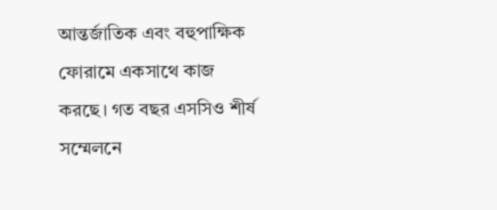আন্তর্জাতিক এবং বহুপাক্ষিক ফোরামে একসাথে কাজ করছে। গত বছর এসসিও শীর্ষ সম্মেলনে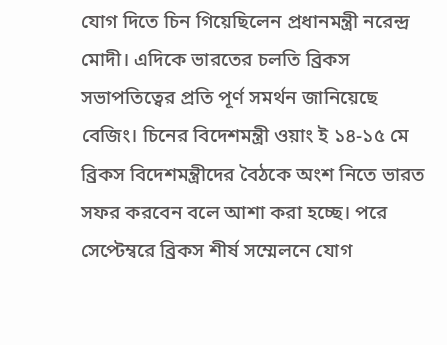যোগ দিতে চিন গিয়েছিলেন প্রধানমন্ত্রী নরেন্দ্র মোদী। এদিকে ভারতের চলতি ব্রিকস সভাপতিত্বের প্রতি পূর্ণ সমর্থন জানিয়েছে বেজিং। চিনের বিদেশমন্ত্রী ওয়াং ই ১৪-১৫ মে ব্রিকস বিদেশমন্ত্রীদের বৈঠকে অংশ নিতে ভারত সফর করবেন বলে আশা করা হচ্ছে। পরে সেপ্টেম্বরে ব্রিকস শীর্ষ সম্মেলনে যোগ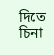দিতে চিনা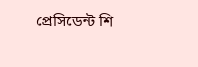প্রেসিডেন্ট শি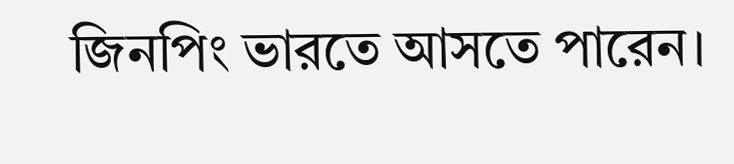জিনপিং ভারতে আসতে পারেন।